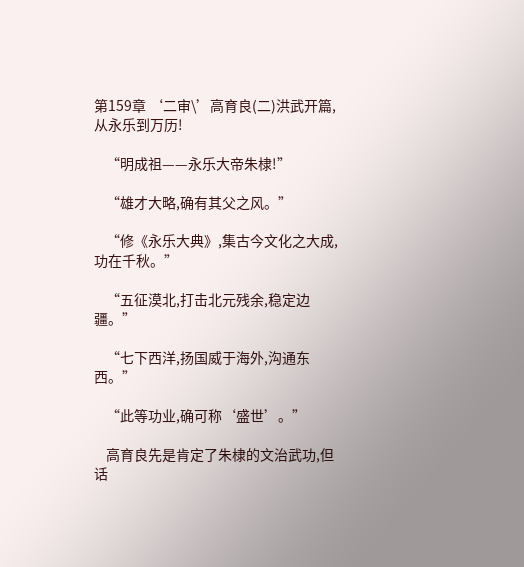第159章 ‘二审\’高育良(二)洪武开篇,从永乐到万历!

    “明成祖——永乐大帝朱棣!”

    “雄才大略,确有其父之风。”

    “修《永乐大典》,集古今文化之大成,功在千秋。”

    “五征漠北,打击北元残余,稳定边疆。”

    “七下西洋,扬国威于海外,沟通东西。”

    “此等功业,确可称‘盛世’。”

    高育良先是肯定了朱棣的文治武功,但话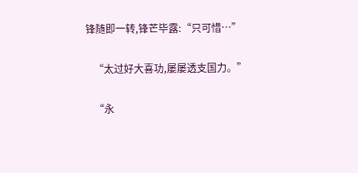锋随即一转,锋芒毕露:“只可惜…”

    “太过好大喜功,屡屡透支国力。”

    “永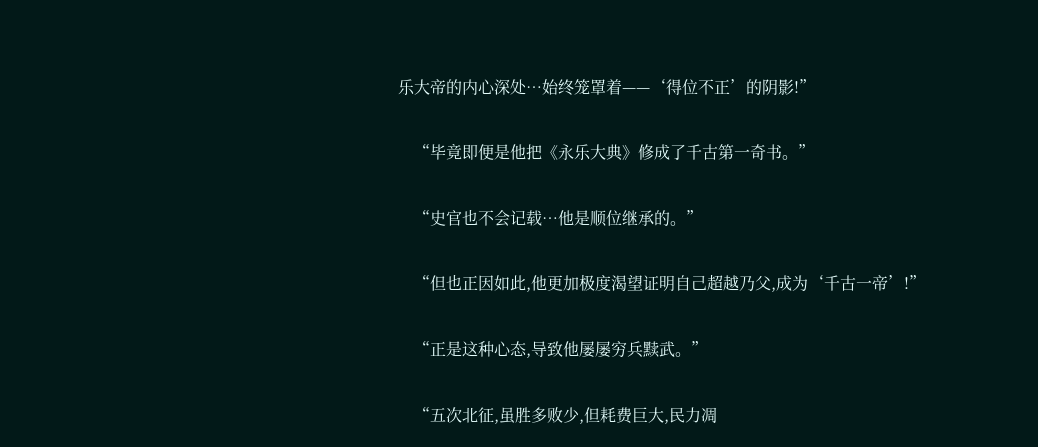乐大帝的内心深处…始终笼罩着——‘得位不正’的阴影!”

    “毕竟即便是他把《永乐大典》修成了千古第一奇书。”

    “史官也不会记载…他是顺位继承的。”

    “但也正因如此,他更加极度渴望证明自己超越乃父,成为‘千古一帝’!”

    “正是这种心态,导致他屡屡穷兵黩武。”

    “五次北征,虽胜多败少,但耗费巨大,民力凋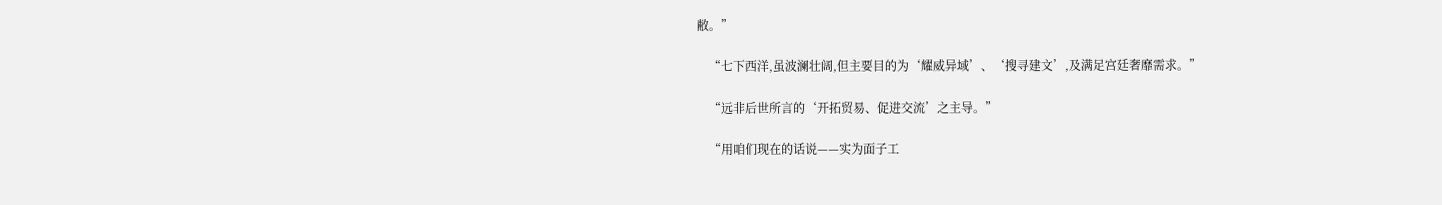敝。”

    “七下西洋,虽波澜壮阔,但主要目的为‘耀威异域’、‘搜寻建文’,及满足宫廷奢靡需求。”

    “远非后世所言的‘开拓贸易、促进交流’之主导。”

    “用咱们现在的话说——实为面子工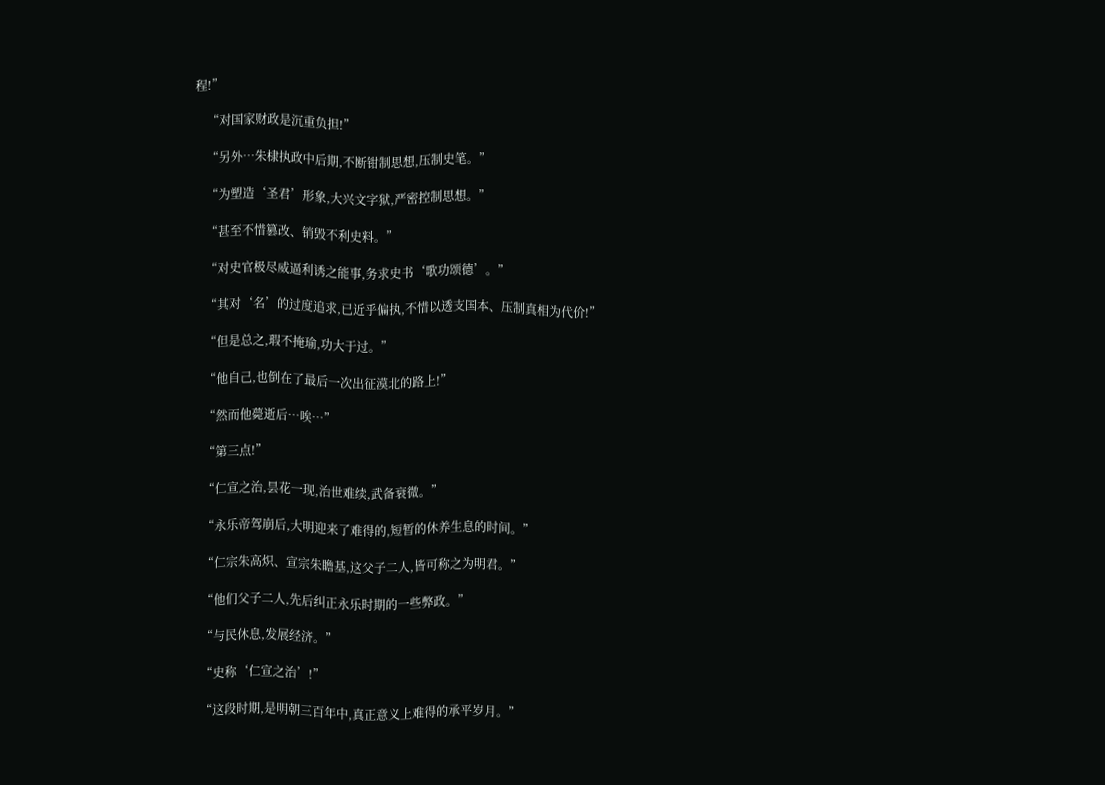程!”

    “对国家财政是沉重负担!”

    “另外…朱棣执政中后期,不断钳制思想,压制史笔。”

    “为塑造‘圣君’形象,大兴文字狱,严密控制思想。”

    “甚至不惜篡改、销毁不利史料。”

    “对史官极尽威逼利诱之能事,务求史书‘歌功颂德’。”

    “其对‘名’的过度追求,已近乎偏执,不惜以透支国本、压制真相为代价!”

    “但是总之,瑕不掩瑜,功大于过。”

    “他自己,也倒在了最后一次出征漠北的路上!”

    “然而他薨逝后…唉…”

    “第三点!”

    “仁宣之治,昙花一现,治世难续,武备衰微。”

    “永乐帝驾崩后,大明迎来了难得的,短暂的休养生息的时间。”

    “仁宗朱高炽、宣宗朱瞻基,这父子二人,皆可称之为明君。”

    “他们父子二人,先后纠正永乐时期的一些弊政。”

    “与民休息,发展经济。”

    “史称‘仁宣之治’!”

    “这段时期,是明朝三百年中,真正意义上难得的承平岁月。”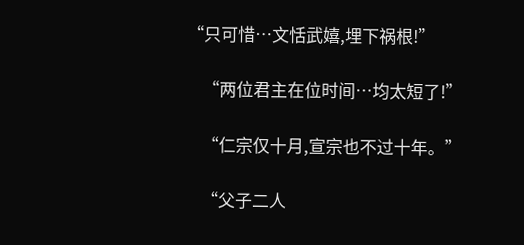“只可惜…文恬武嬉,埋下祸根!”

    “两位君主在位时间…均太短了!”

    “仁宗仅十月,宣宗也不过十年。”

    “父子二人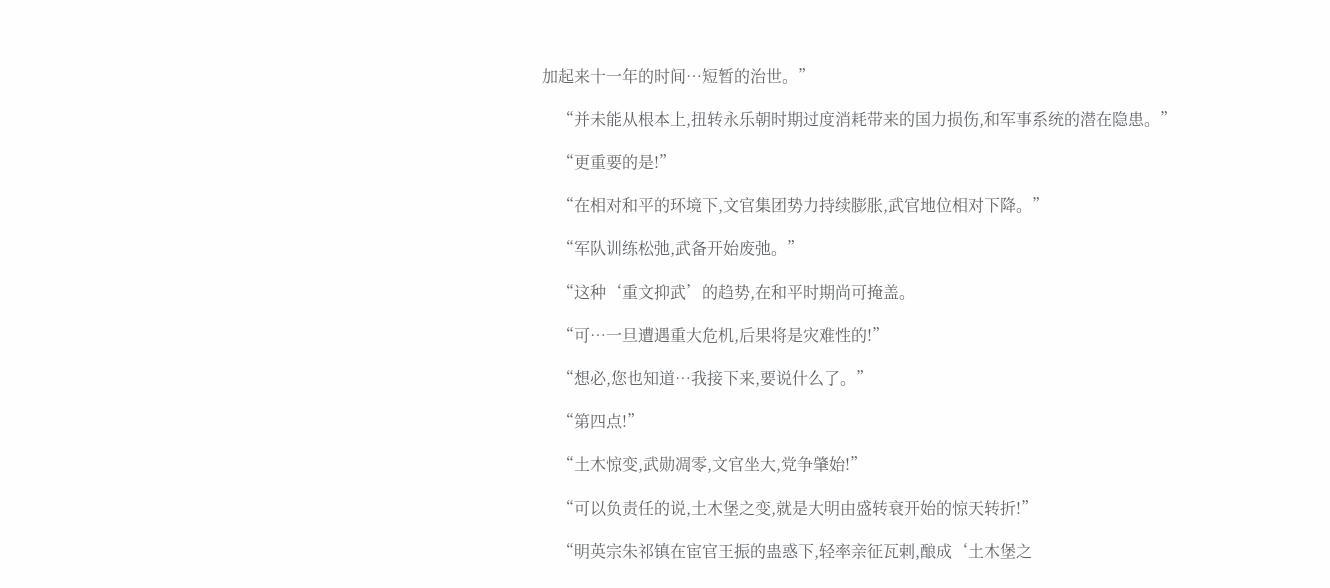加起来十一年的时间…短暂的治世。”

    “并未能从根本上,扭转永乐朝时期过度消耗带来的国力损伤,和军事系统的潜在隐患。”

    “更重要的是!”

    “在相对和平的环境下,文官集团势力持续膨胀,武官地位相对下降。”

    “军队训练松弛,武备开始废弛。”

    “这种‘重文抑武’的趋势,在和平时期尚可掩盖。

    “可…一旦遭遇重大危机,后果将是灾难性的!”

    “想必,您也知道…我接下来,要说什么了。”

    “第四点!”

    “土木惊变,武勋凋零,文官坐大,党争肇始!”

    “可以负责任的说,土木堡之变,就是大明由盛转衰开始的惊天转折!”

    “明英宗朱祁镇在宦官王振的蛊惑下,轻率亲征瓦剌,酿成‘土木堡之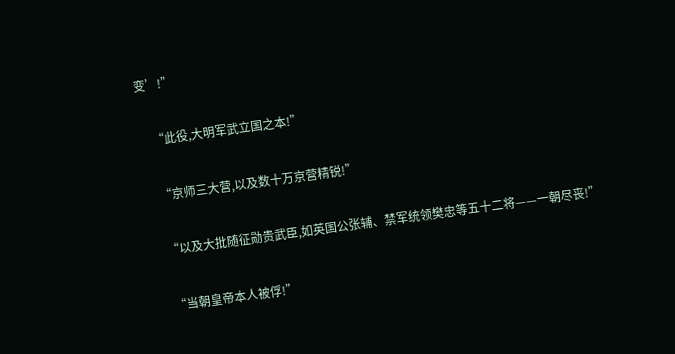变’!”

    “此役,大明军武立国之本!”

    “京师三大营,以及数十万京营精锐!”

    “以及大批随征勋贵武臣,如英国公张辅、禁军统领樊忠等五十二将——一朝尽丧!”

    “当朝皇帝本人被俘!”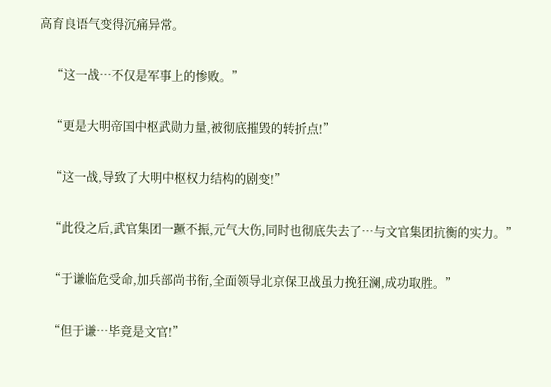高育良语气变得沉痛异常。

    “这一战…不仅是军事上的惨败。”

    “更是大明帝国中枢武勋力量,被彻底摧毁的转折点!”

    “这一战,导致了大明中枢权力结构的剧变!”

    “此役之后,武官集团一蹶不振,元气大伤,同时也彻底失去了…与文官集团抗衡的实力。”

    “于谦临危受命,加兵部尚书衔,全面领导北京保卫战虽力挽狂澜,成功取胜。”

    “但于谦…毕竟是文官!”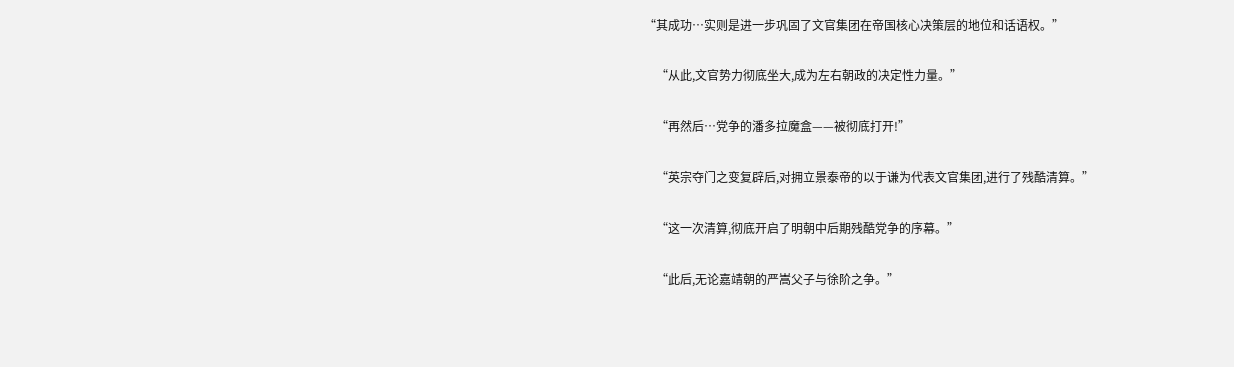“其成功…实则是进一步巩固了文官集团在帝国核心决策层的地位和话语权。”

    “从此,文官势力彻底坐大,成为左右朝政的决定性力量。”

    “再然后…党争的潘多拉魔盒——被彻底打开!”

    “英宗夺门之变复辟后,对拥立景泰帝的以于谦为代表文官集团,进行了残酷清算。”

    “这一次清算,彻底开启了明朝中后期残酷党争的序幕。”

    “此后,无论嘉靖朝的严嵩父子与徐阶之争。”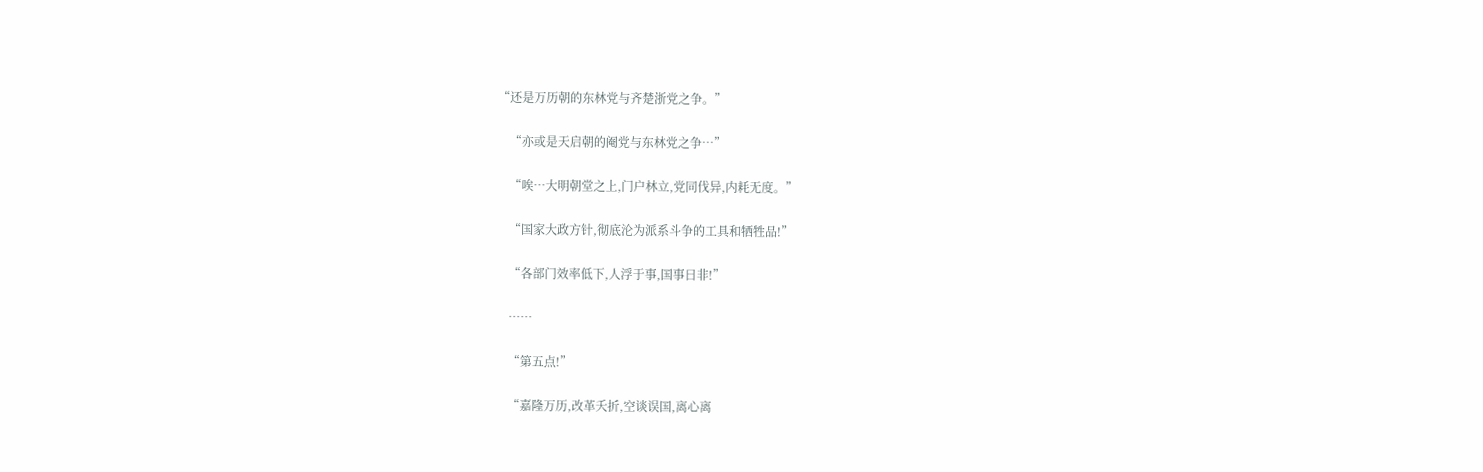“还是万历朝的东林党与齐楚浙党之争。”

    “亦或是天启朝的阉党与东林党之争…”

    “唉…大明朝堂之上,门户林立,党同伐异,内耗无度。”

    “国家大政方针,彻底沦为派系斗争的工具和牺牲品!”

    “各部门效率低下,人浮于事,国事日非!”

    ……

    “第五点!”

    “嘉隆万历,改革夭折,空谈误国,离心离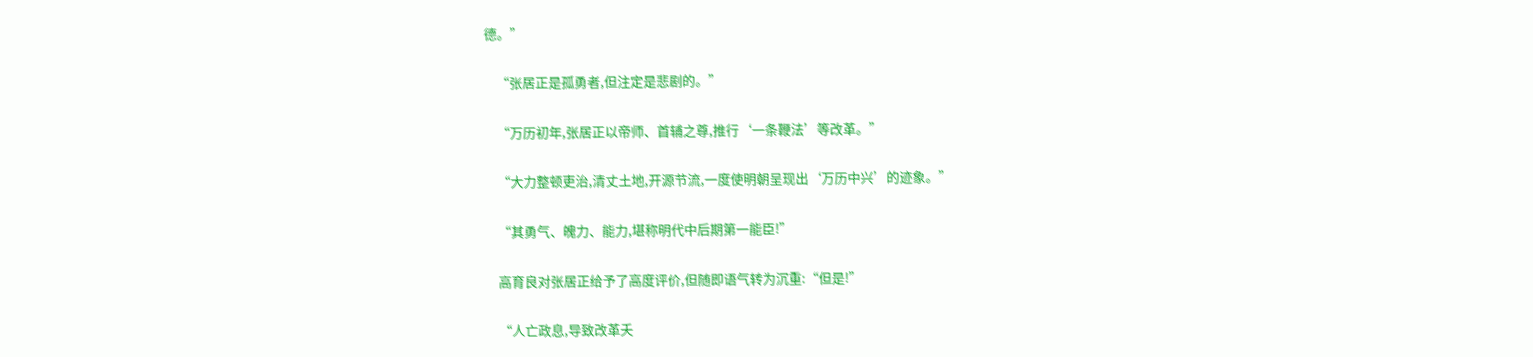德。”

    “张居正是孤勇者,但注定是悲剧的。”

    “万历初年,张居正以帝师、首辅之尊,推行‘一条鞭法’等改革。”

    “大力整顿吏治,清丈土地,开源节流,一度使明朝呈现出‘万历中兴’的迹象。”

    “其勇气、魄力、能力,堪称明代中后期第一能臣!”

    高育良对张居正给予了高度评价,但随即语气转为沉重:“但是!”

    “人亡政息,导致改革夭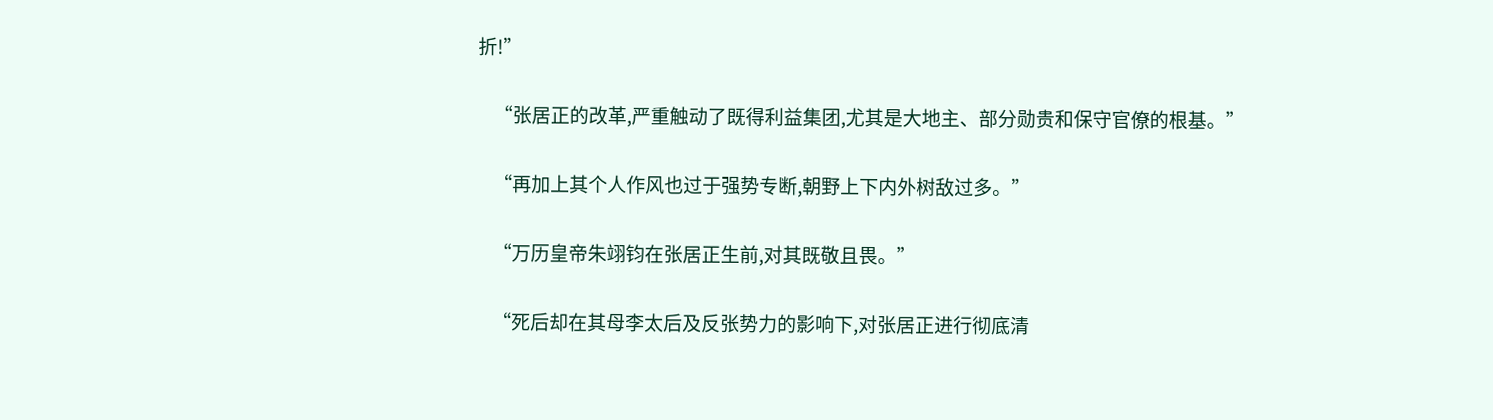折!”

    “张居正的改革,严重触动了既得利益集团,尤其是大地主、部分勋贵和保守官僚的根基。”

    “再加上其个人作风也过于强势专断,朝野上下内外树敌过多。”

    “万历皇帝朱翊钧在张居正生前,对其既敬且畏。”

    “死后却在其母李太后及反张势力的影响下,对张居正进行彻底清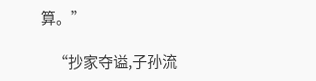算。”

    “抄家夺谥,子孙流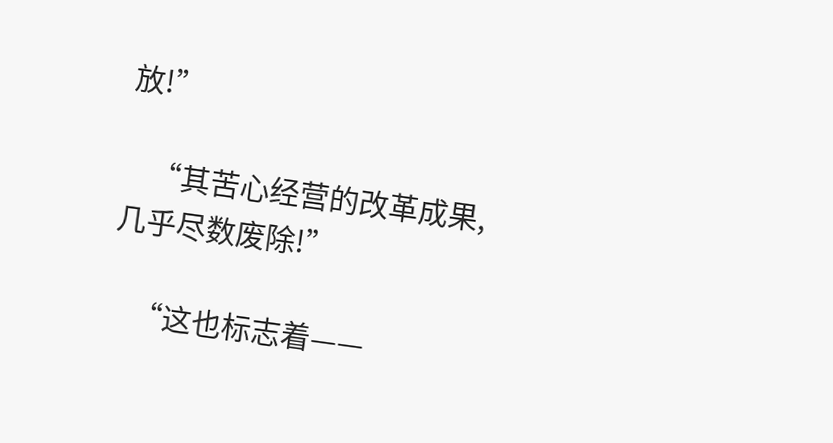放!”

    “其苦心经营的改革成果,几乎尽数废除!”

    “这也标志着——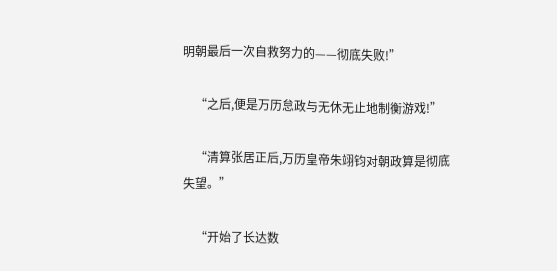明朝最后一次自救努力的——彻底失败!”

    “之后,便是万历怠政与无休无止地制衡游戏!”

    “清算张居正后,万历皇帝朱翊钧对朝政算是彻底失望。”

    “开始了长达数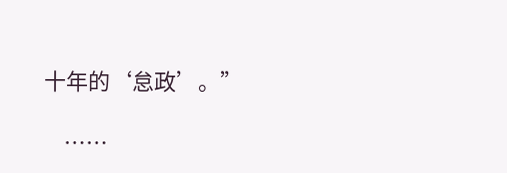十年的‘怠政’。”

    ……